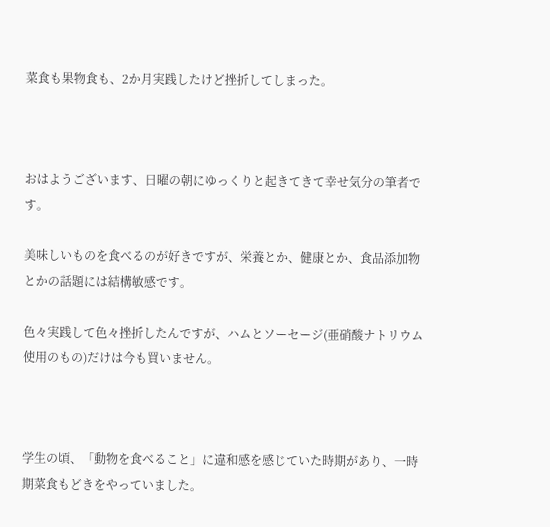菜食も果物食も、2か月実践したけど挫折してしまった。



おはようございます、日曜の朝にゆっくりと起きてきて幸せ気分の筆者です。

美味しいものを食べるのが好きですが、栄養とか、健康とか、食品添加物とかの話題には結構敏感です。

色々実践して色々挫折したんですが、ハムとソーセージ(亜硝酸ナトリウム使用のもの)だけは今も買いません。



学生の頃、「動物を食べること」に違和感を感じていた時期があり、一時期菜食もどきをやっていました。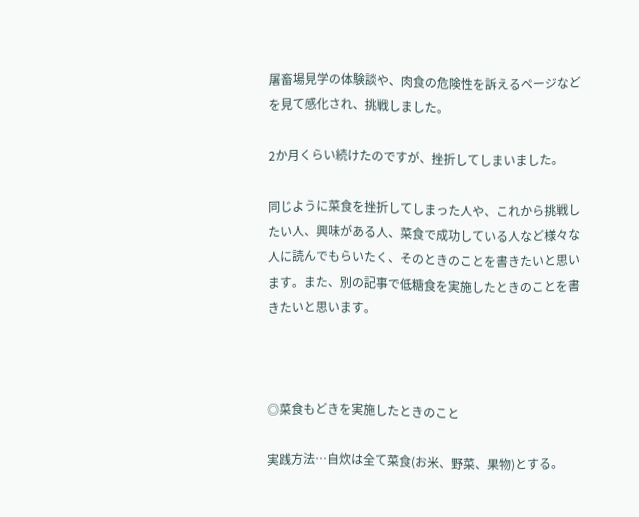屠畜場見学の体験談や、肉食の危険性を訴えるページなどを見て感化され、挑戦しました。

2か月くらい続けたのですが、挫折してしまいました。

同じように菜食を挫折してしまった人や、これから挑戦したい人、興味がある人、菜食で成功している人など様々な人に読んでもらいたく、そのときのことを書きたいと思います。また、別の記事で低糖食を実施したときのことを書きたいと思います。



◎菜食もどきを実施したときのこと

実践方法…自炊は全て菜食(お米、野菜、果物)とする。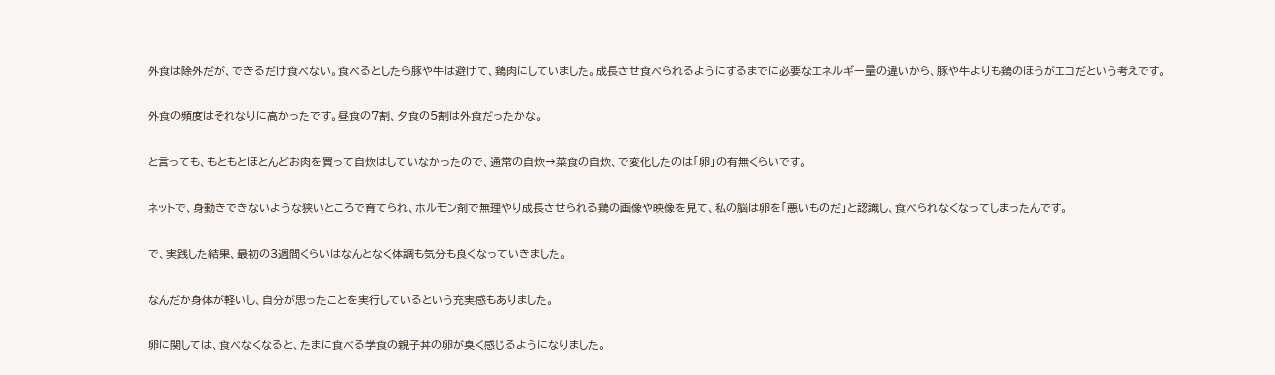外食は除外だが、できるだけ食べない。食べるとしたら豚や牛は避けて、鶏肉にしていました。成長させ食べられるようにするまでに必要なエネルギー量の違いから、豚や牛よりも鶏のほうがエコだという考えです。

外食の頻度はそれなりに高かったです。昼食の7割、夕食の5割は外食だったかな。

と言っても、もともとほとんどお肉を買って自炊はしていなかったので、通常の自炊→菜食の自炊、で変化したのは「卵」の有無くらいです。

ネットで、身動きできないような狭いところで育てられ、ホルモン剤で無理やり成長させられる鶏の画像や映像を見て、私の脳は卵を「悪いものだ」と認識し、食べられなくなってしまったんです。

で、実践した結果、最初の3週間くらいはなんとなく体調も気分も良くなっていきました。

なんだか身体が軽いし、自分が思ったことを実行しているという充実感もありました。

卵に関しては、食べなくなると、たまに食べる学食の親子丼の卵が臭く感じるようになりました。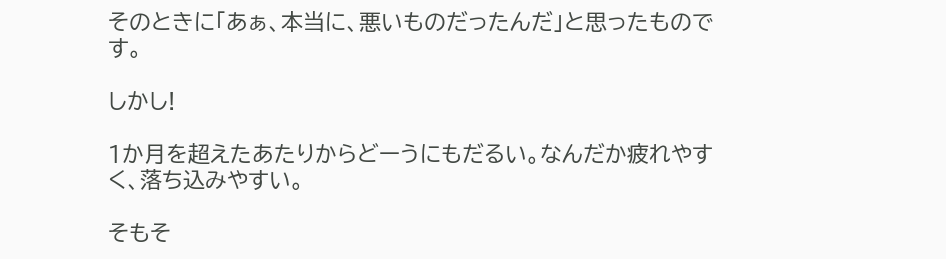そのときに「あぁ、本当に、悪いものだったんだ」と思ったものです。

しかし!

1か月を超えたあたりからどーうにもだるい。なんだか疲れやすく、落ち込みやすい。

そもそ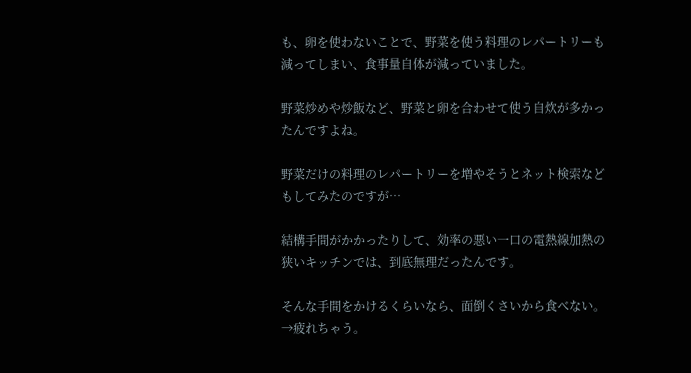も、卵を使わないことで、野菜を使う料理のレパートリーも減ってしまい、食事量自体が減っていました。

野菜炒めや炒飯など、野菜と卵を合わせて使う自炊が多かったんですよね。

野菜だけの料理のレパートリーを増やそうとネット検索などもしてみたのですが…

結構手間がかかったりして、効率の悪い一口の電熱線加熱の狭いキッチンでは、到底無理だったんです。

そんな手間をかけるくらいなら、面倒くさいから食べない。→疲れちゃう。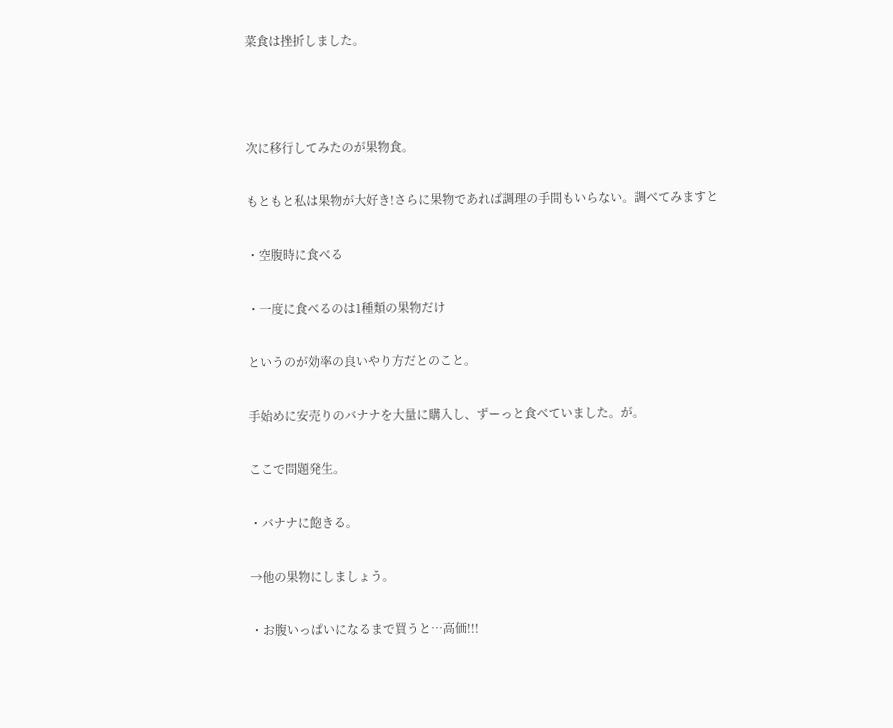菜食は挫折しました。



次に移行してみたのが果物食。

もともと私は果物が大好き!さらに果物であれば調理の手間もいらない。調べてみますと

・空腹時に食べる

・一度に食べるのは1種類の果物だけ

というのが効率の良いやり方だとのこと。

手始めに安売りのバナナを大量に購入し、ずーっと食べていました。が。

ここで問題発生。

・バナナに飽きる。

→他の果物にしましょう。

・お腹いっぱいになるまで買うと…高価!!!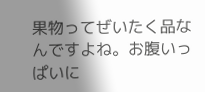果物ってぜいたく品なんですよね。お腹いっぱいに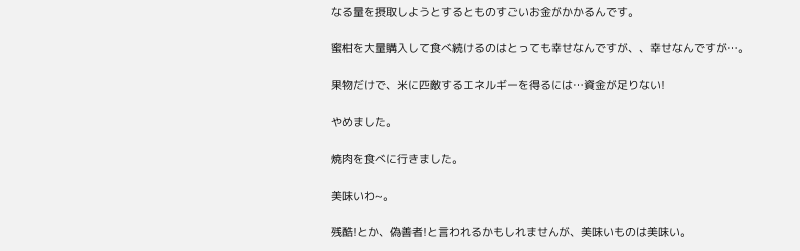なる量を摂取しようとするとものすごいお金がかかるんです。

蜜柑を大量購入して食べ続けるのはとっても幸せなんですが、、幸せなんですが…。

果物だけで、米に匹敵するエネルギーを得るには…資金が足りない!

やめました。

焼肉を食べに行きました。

美味いわ~。

残酷!とか、偽善者!と言われるかもしれませんが、美味いものは美味い。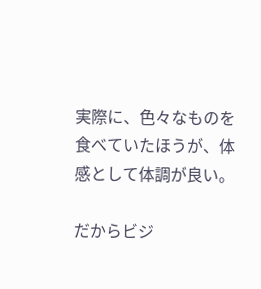実際に、色々なものを食べていたほうが、体感として体調が良い。

だからビジ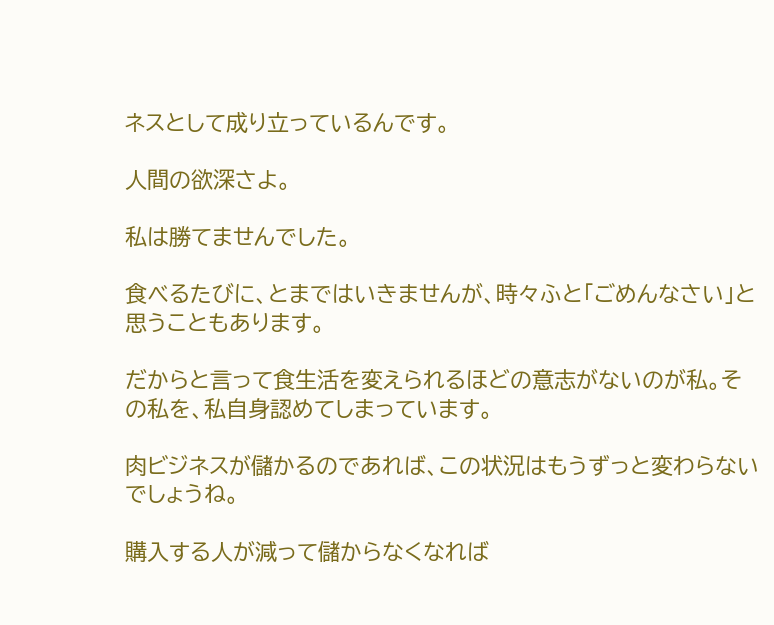ネスとして成り立っているんです。

人間の欲深さよ。

私は勝てませんでした。

食べるたびに、とまではいきませんが、時々ふと「ごめんなさい」と思うこともあります。

だからと言って食生活を変えられるほどの意志がないのが私。その私を、私自身認めてしまっています。

肉ビジネスが儲かるのであれば、この状況はもうずっと変わらないでしょうね。

購入する人が減って儲からなくなれば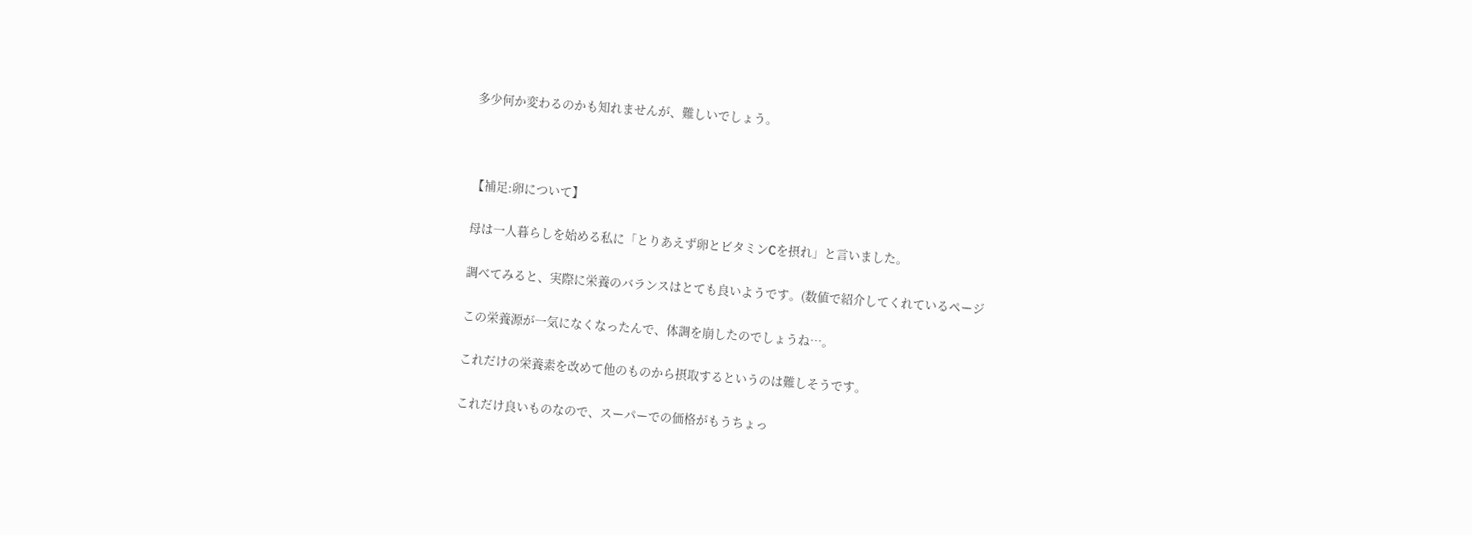多少何か変わるのかも知れませんが、難しいでしょう。



【補足:卵について】

母は一人暮らしを始める私に「とりあえず卵とビタミンCを摂れ」と言いました。

調べてみると、実際に栄養のバランスはとても良いようです。(数値で紹介してくれているページ

この栄養源が一気になくなったんで、体調を崩したのでしょうね…。

これだけの栄養素を改めて他のものから摂取するというのは難しそうです。

これだけ良いものなので、スーパーでの価格がもうちょっ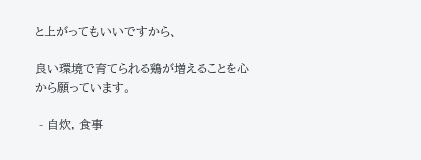と上がってもいいですから、

良い環境で育てられる鶏が増えることを心から願っています。

 - 自炊, 食事